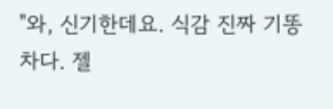"와, 신기한데요. 식감 진짜 기똥차다. 젤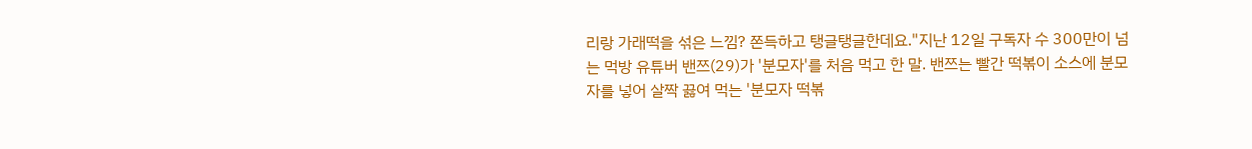리랑 가래떡을 섞은 느낌? 쫀득하고 탱글탱글한데요."지난 12일 구독자 수 300만이 넘는 먹방 유튜버 밴쯔(29)가 '분모자'를 처음 먹고 한 말. 밴쯔는 빨간 떡볶이 소스에 분모자를 넣어 살짝 끓여 먹는 '분모자 떡볶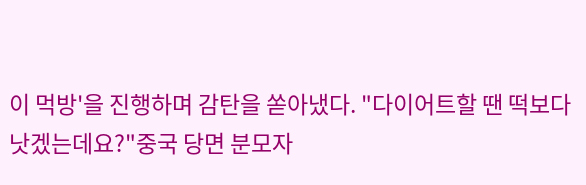이 먹방'을 진행하며 감탄을 쏟아냈다. "다이어트할 땐 떡보다 낫겠는데요?"중국 당면 분모자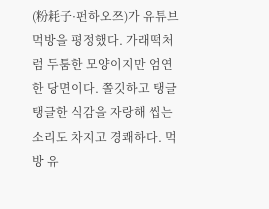(粉耗子·펀하오쯔)가 유튜브 먹방을 평정했다. 가래떡처럼 두툼한 모양이지만 엄연한 당면이다. 쫄깃하고 탱글탱글한 식감을 자랑해 씹는 소리도 차지고 경쾌하다. 먹방 유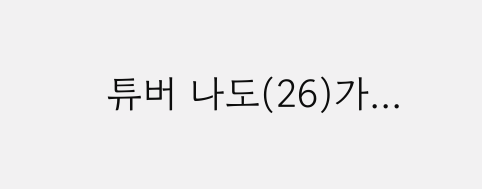튜버 나도(26)가...